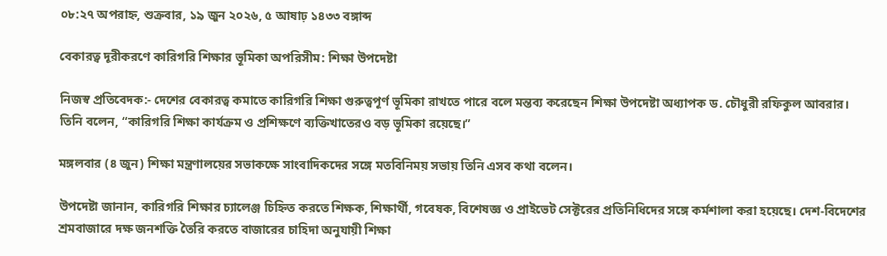০৮:২৭ অপরাহ্ন, শুক্রবার, ১৯ জুন ২০২৬, ৫ আষাঢ় ১৪৩৩ বঙ্গাব্দ

বেকারত্ব দূরীকরণে কারিগরি শিক্ষার ভূমিকা অপরিসীম: শিক্ষা উপদেষ্টা

নিজস্ব প্রতিবেদক:- দেশের বেকারত্ব কমাতে কারিগরি শিক্ষা গুরুত্বপূর্ণ ভূমিকা রাখতে পারে বলে মন্তব্য করেছেন শিক্ষা উপদেষ্টা অধ্যাপক ড. চৌধুরী রফিকুল আবরার। তিনি বলেন, “কারিগরি শিক্ষা কার্যক্রম ও প্রশিক্ষণে ব্যক্তিখাতেরও বড় ভূমিকা রয়েছে।”

মঙ্গলবার (৪ জুন) শিক্ষা মন্ত্রণালয়ের সভাকক্ষে সাংবাদিকদের সঙ্গে মতবিনিময় সভায় তিনি এসব কথা বলেন।

উপদেষ্টা জানান, কারিগরি শিক্ষার চ্যালেঞ্জ চিহ্নিত করতে শিক্ষক, শিক্ষার্থী, গবেষক, বিশেষজ্ঞ ও প্রাইভেট সেক্টরের প্রতিনিধিদের সঙ্গে কর্মশালা করা হয়েছে। দেশ-বিদেশের শ্রমবাজারে দক্ষ জনশক্তি তৈরি করতে বাজারের চাহিদা অনুযায়ী শিক্ষা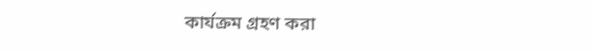কার্যক্রম গ্রহণ করা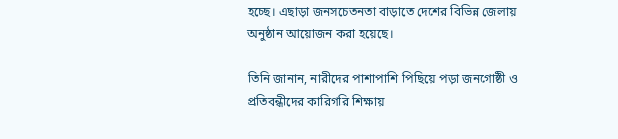হচ্ছে। এছাড়া জনসচেতনতা বাড়াতে দেশের বিভিন্ন জেলায় অনুষ্ঠান আয়োজন করা হয়েছে।

তিনি জানান, নারীদের পাশাপাশি পিছিয়ে পড়া জনগোষ্ঠী ও প্রতিবন্ধীদের কারিগরি শিক্ষায়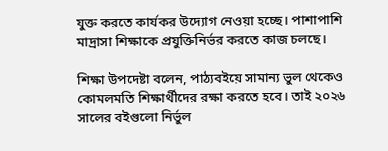যুক্ত করতে কার্যকর উদ্যোগ নেওয়া হচ্ছে। পাশাপাশি মাদ্রাসা শিক্ষাকে প্রযুক্তিনির্ভর করতে কাজ চলছে।

শিক্ষা উপদেষ্টা বলেন, পাঠ্যবইয়ে সামান্য ভুল থেকেও কোমলমতি শিক্ষার্থীদের রক্ষা করতে হবে। তাই ২০২৬ সালের বইগুলো নির্ভুল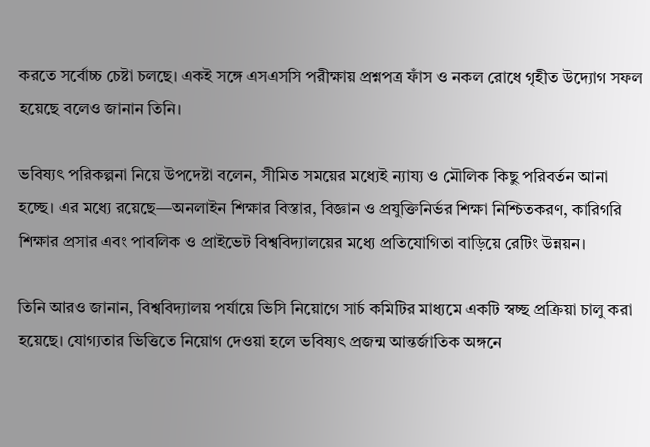করতে সর্বোচ্চ চেষ্টা চলছে। একই সঙ্গে এসএসসি পরীক্ষায় প্রশ্নপত্র ফাঁস ও নকল রোধে গৃহীত উদ্যোগ সফল হয়েছে বলেও জানান তিনি।

ভবিষ্যৎ পরিকল্পনা নিয়ে উপদেষ্টা বলেন, সীমিত সময়ের মধ্যেই ন্যায্য ও মৌলিক কিছু পরিবর্তন আনা হচ্ছে। এর মধ্যে রয়েছে—অনলাইন শিক্ষার বিস্তার, বিজ্ঞান ও প্রযুক্তিনির্ভর শিক্ষা নিশ্চিতকরণ, কারিগরি শিক্ষার প্রসার এবং পাবলিক ও প্রাইভেট বিশ্ববিদ্যালয়ের মধ্যে প্রতিযোগিতা বাড়িয়ে রেটিং উন্নয়ন।

তিনি আরও জানান, বিশ্ববিদ্যালয় পর্যায়ে ভিসি নিয়োগে সার্চ কমিটির মাধ্যমে একটি স্বচ্ছ প্রক্রিয়া চালু করা হয়েছে। যোগ্যতার ভিত্তিতে নিয়োগ দেওয়া হলে ভবিষ্যৎ প্রজন্ম আন্তর্জাতিক অঙ্গনে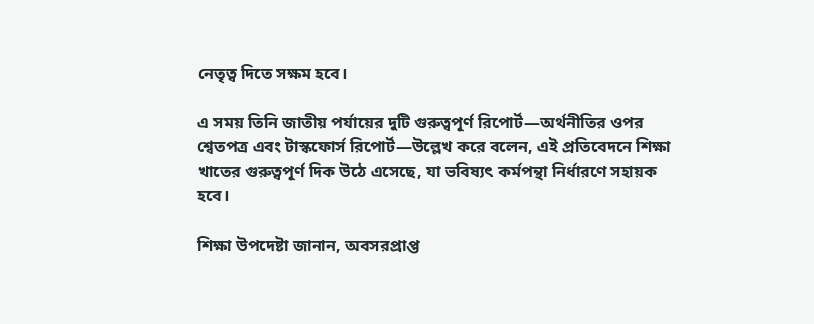নেতৃত্ব দিতে সক্ষম হবে।

এ সময় তিনি জাতীয় পর্যায়ের দুটি গুরুত্বপূর্ণ রিপোর্ট—অর্থনীতির ওপর শ্বেতপত্র এবং টাস্কফোর্স রিপোর্ট—উল্লেখ করে বলেন, এই প্রতিবেদনে শিক্ষা খাতের গুরুত্বপূর্ণ দিক উঠে এসেছে, যা ভবিষ্যৎ কর্মপন্থা নির্ধারণে সহায়ক হবে।

শিক্ষা উপদেষ্টা জানান, অবসরপ্রাপ্ত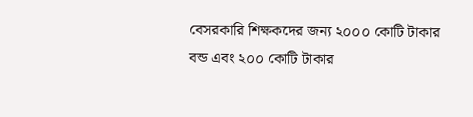বেসরকারি শিক্ষকদের জন্য ২০০০ কোটি টাকার বন্ড এবং ২০০ কোটি টাকার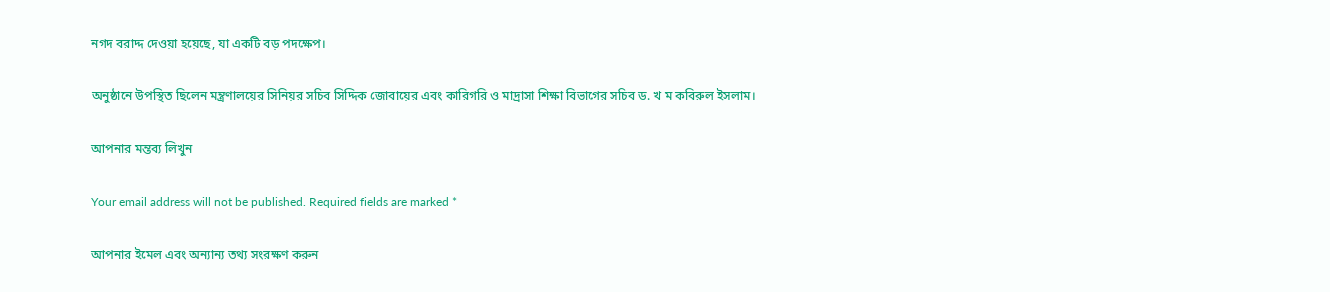নগদ বরাদ্দ দেওয়া হয়েছে, যা একটি বড় পদক্ষেপ।

অনুষ্ঠানে উপস্থিত ছিলেন মন্ত্রণালয়ের সিনিয়র সচিব সিদ্দিক জোবায়ের এবং কারিগরি ও মাদ্রাসা শিক্ষা বিভাগের সচিব ড. খ ম কবিরুল ইসলাম।

আপনার মন্তব্য লিখুন

Your email address will not be published. Required fields are marked *

আপনার ইমেল এবং অন্যান্য তথ্য সংরক্ষণ করুন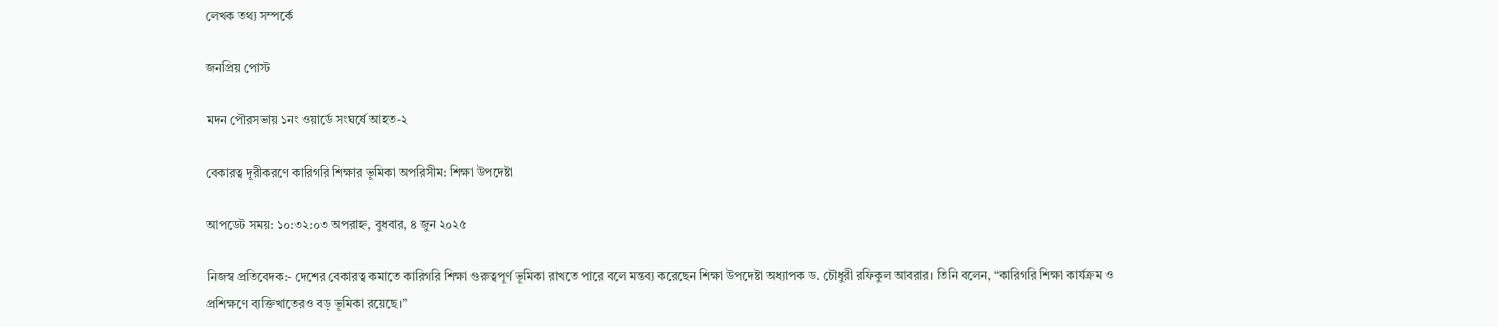লেখক তথ্য সম্পর্কে

জনপ্রিয় পোস্ট

মদন পৌরসভায় ১নং ওয়ার্ডে সংঘর্ষে আহত-২

বেকারত্ব দূরীকরণে কারিগরি শিক্ষার ভূমিকা অপরিসীম: শিক্ষা উপদেষ্টা

আপডেট সময়: ১০:৩২:০৩ অপরাহ্ন, বুধবার, ৪ জুন ২০২৫

নিজস্ব প্রতিবেদক:- দেশের বেকারত্ব কমাতে কারিগরি শিক্ষা গুরুত্বপূর্ণ ভূমিকা রাখতে পারে বলে মন্তব্য করেছেন শিক্ষা উপদেষ্টা অধ্যাপক ড. চৌধুরী রফিকুল আবরার। তিনি বলেন, “কারিগরি শিক্ষা কার্যক্রম ও প্রশিক্ষণে ব্যক্তিখাতেরও বড় ভূমিকা রয়েছে।”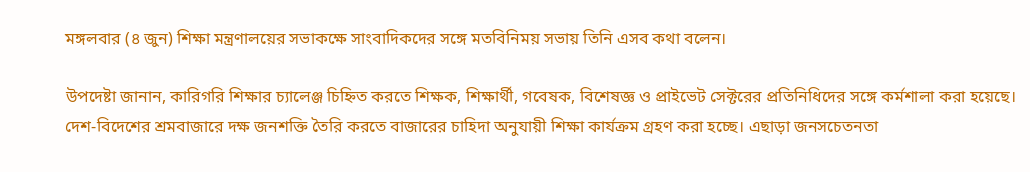মঙ্গলবার (৪ জুন) শিক্ষা মন্ত্রণালয়ের সভাকক্ষে সাংবাদিকদের সঙ্গে মতবিনিময় সভায় তিনি এসব কথা বলেন।

উপদেষ্টা জানান, কারিগরি শিক্ষার চ্যালেঞ্জ চিহ্নিত করতে শিক্ষক, শিক্ষার্থী, গবেষক, বিশেষজ্ঞ ও প্রাইভেট সেক্টরের প্রতিনিধিদের সঙ্গে কর্মশালা করা হয়েছে। দেশ-বিদেশের শ্রমবাজারে দক্ষ জনশক্তি তৈরি করতে বাজারের চাহিদা অনুযায়ী শিক্ষা কার্যক্রম গ্রহণ করা হচ্ছে। এছাড়া জনসচেতনতা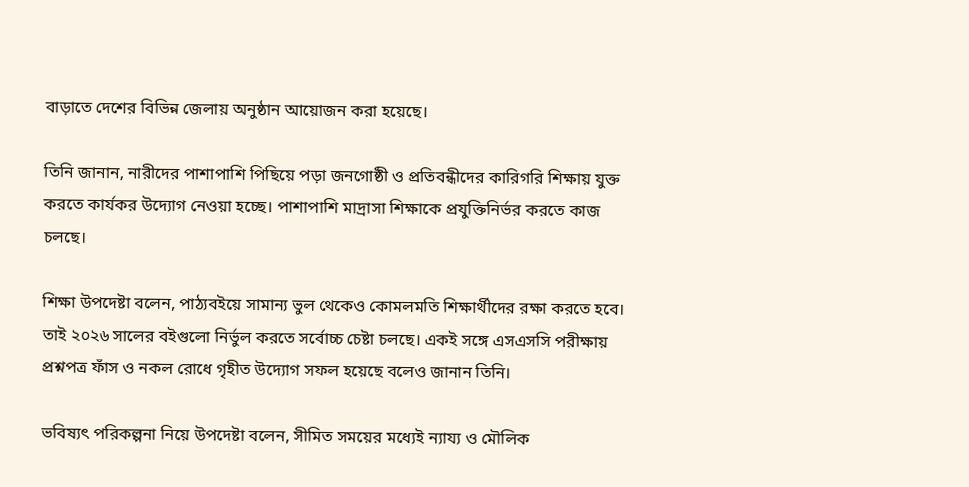বাড়াতে দেশের বিভিন্ন জেলায় অনুষ্ঠান আয়োজন করা হয়েছে।

তিনি জানান, নারীদের পাশাপাশি পিছিয়ে পড়া জনগোষ্ঠী ও প্রতিবন্ধীদের কারিগরি শিক্ষায় যুক্ত করতে কার্যকর উদ্যোগ নেওয়া হচ্ছে। পাশাপাশি মাদ্রাসা শিক্ষাকে প্রযুক্তিনির্ভর করতে কাজ চলছে।

শিক্ষা উপদেষ্টা বলেন, পাঠ্যবইয়ে সামান্য ভুল থেকেও কোমলমতি শিক্ষার্থীদের রক্ষা করতে হবে। তাই ২০২৬ সালের বইগুলো নির্ভুল করতে সর্বোচ্চ চেষ্টা চলছে। একই সঙ্গে এসএসসি পরীক্ষায় প্রশ্নপত্র ফাঁস ও নকল রোধে গৃহীত উদ্যোগ সফল হয়েছে বলেও জানান তিনি।

ভবিষ্যৎ পরিকল্পনা নিয়ে উপদেষ্টা বলেন, সীমিত সময়ের মধ্যেই ন্যায্য ও মৌলিক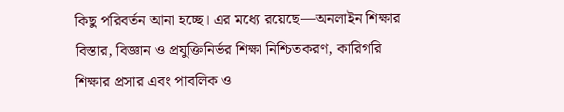কিছু পরিবর্তন আনা হচ্ছে। এর মধ্যে রয়েছে—অনলাইন শিক্ষার বিস্তার, বিজ্ঞান ও প্রযুক্তিনির্ভর শিক্ষা নিশ্চিতকরণ, কারিগরি শিক্ষার প্রসার এবং পাবলিক ও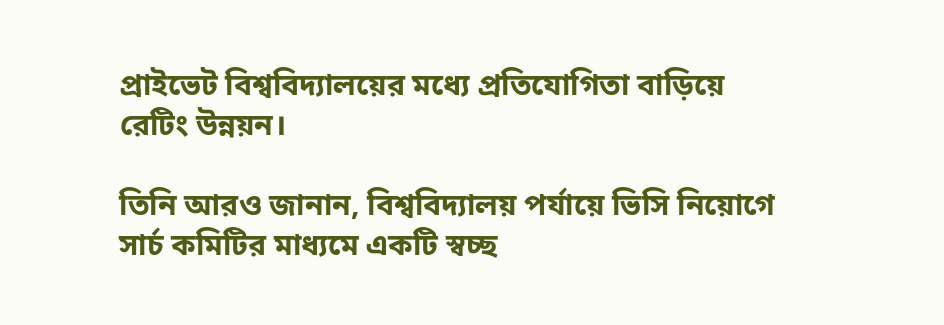প্রাইভেট বিশ্ববিদ্যালয়ের মধ্যে প্রতিযোগিতা বাড়িয়ে রেটিং উন্নয়ন।

তিনি আরও জানান, বিশ্ববিদ্যালয় পর্যায়ে ভিসি নিয়োগে সার্চ কমিটির মাধ্যমে একটি স্বচ্ছ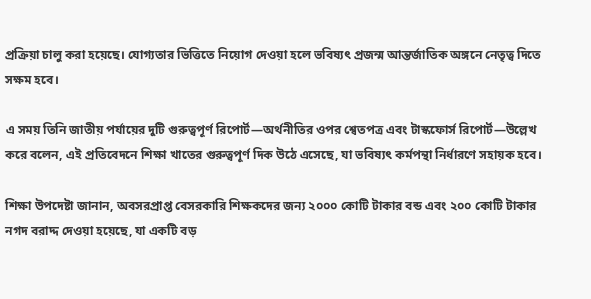প্রক্রিয়া চালু করা হয়েছে। যোগ্যতার ভিত্তিতে নিয়োগ দেওয়া হলে ভবিষ্যৎ প্রজন্ম আন্তর্জাতিক অঙ্গনে নেতৃত্ব দিতে সক্ষম হবে।

এ সময় তিনি জাতীয় পর্যায়ের দুটি গুরুত্বপূর্ণ রিপোর্ট—অর্থনীতির ওপর শ্বেতপত্র এবং টাস্কফোর্স রিপোর্ট—উল্লেখ করে বলেন, এই প্রতিবেদনে শিক্ষা খাতের গুরুত্বপূর্ণ দিক উঠে এসেছে, যা ভবিষ্যৎ কর্মপন্থা নির্ধারণে সহায়ক হবে।

শিক্ষা উপদেষ্টা জানান, অবসরপ্রাপ্ত বেসরকারি শিক্ষকদের জন্য ২০০০ কোটি টাকার বন্ড এবং ২০০ কোটি টাকার নগদ বরাদ্দ দেওয়া হয়েছে, যা একটি বড়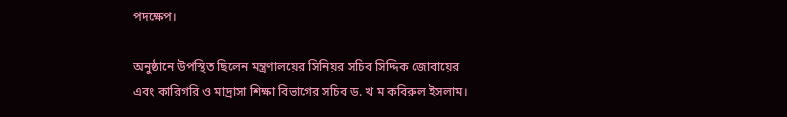পদক্ষেপ।

অনুষ্ঠানে উপস্থিত ছিলেন মন্ত্রণালয়ের সিনিয়র সচিব সিদ্দিক জোবায়ের এবং কারিগরি ও মাদ্রাসা শিক্ষা বিভাগের সচিব ড. খ ম কবিরুল ইসলাম।